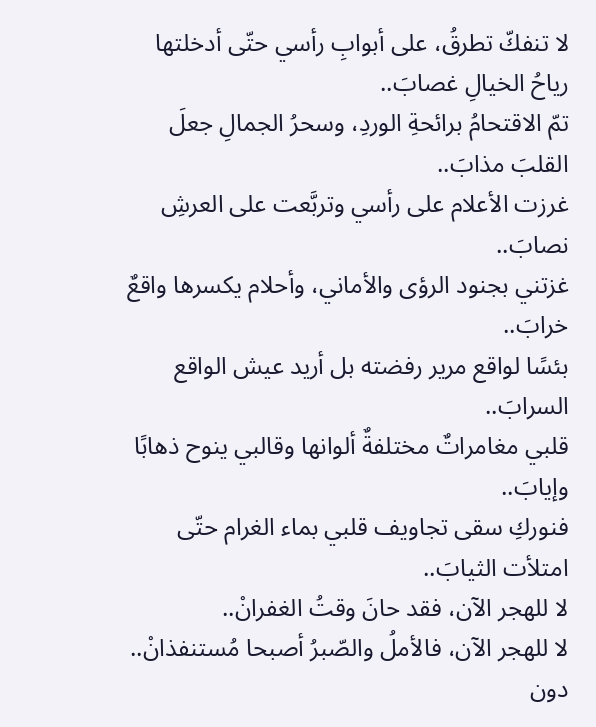لا تنفكّ تطرقُ، على أبوابِ رأسي حتّى أدخلتها رياحُ الخيالِ غصابَ..
تمّ الاقتحامُ برائحةِ الوردِ، وسحرُ الجمالِ جعلَ القلبَ مذابَ..
غرزت الأعلام على رأسي وتربَّعت على العرشِ نصابَ..
غزتني بجنود الرؤى والأماني، وأحلام يكسرها واقعٌ خرابَ..
بئسًا لواقع مرير رفضته بل أريد عيش الواقع السرابَ..
قلبي مغامراتٌ مختلفةٌ ألوانها وقالبي ينوح ذهابًا وإيابَ..
فنوركِ سقى تجاويف قلبي بماء الغرام حتّى امتلأت الثيابَ..
لا للهجر الآن، فقد حانَ وقتُ الغفرانْ..
لا للهجر الآن، فالأملُ والصّبرُ أصبحا مُستنفذانْ..
دون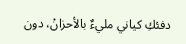دفئكِ كياني مليءٌ بالأحزانْ، دون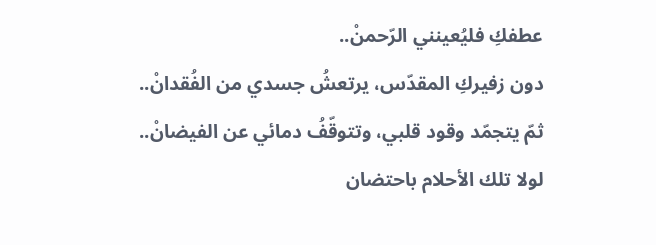عطفكِ فليُعينني الرّحمنْ..
دون زفيركِ المقدّس، يرتعشُ جسدي من الفُقدانْ..
ثمّ يتجمّد وقود قلبي، وتتوقّفُ دمائي عن الفيضانْ..
لولا تلك الأحلام باحتضان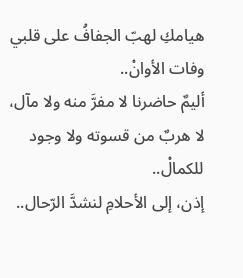هيامكِ لهبّ الجفافُ على قلبي وفات الأوانْ..
أليمٌ حاضرنا لا مفرَّ منه ولا مآل، لا هربٌ من قسوته ولا وجود للكمالْ..
إذن، إلى الأحلامِ لنشدَّ الرّحال..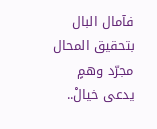فآمال البال بتحقيق المحال مجرّد وهمٍ يدعى خيالْ..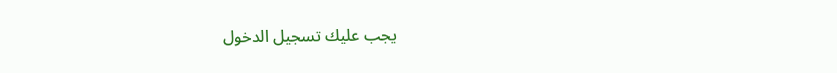يجب عليك تسجيل الدخول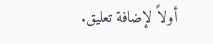أولاً لإضافة تعليق.